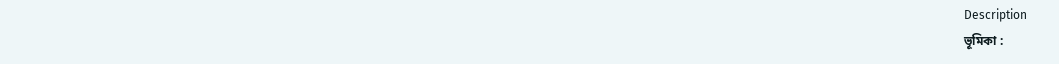Description
ভূমিকা :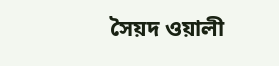সৈয়দ ওয়ালী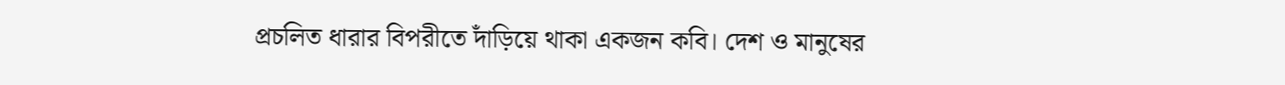প্রচলিত ধারার বিপরীতে দাঁড়িয়ে থাকা একজন কবি। দেশ ও মানুষের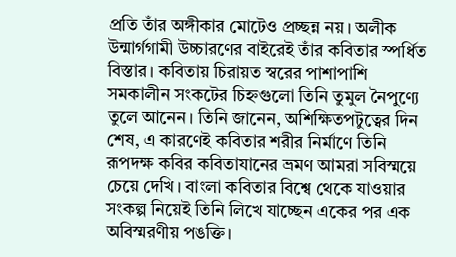প্রতি তাঁর অঙ্গীকার মোটেও প্রচ্ছন্ন নয়। অলীক উন্মার্গগামী উচ্চারণের বাইরেই তাঁর কবিতার স্পর্ধিত বিস্তার। কবিতায় চিরায়ত স্বরের পাশাপাশি সমকালীন সংকটের চিহ্নগুলো তিনি তুমুল নৈপুণ্যে তুলে আনেন। তিনি জানেন, অশিক্ষিতপটুত্বের দিন শেষ, এ কারণেই কবিতার শরীর নির্মাণে তিনি রূপদক্ষ কবির কবিতাযানের ভ্রমণ আমরা সবিস্ময়ে চেয়ে দেখি। বাংলা কবিতার বিশ্বে থেকে যাওয়ার সংকল্প নিয়েই তিনি লিখে যাচ্ছেন একের পর এক অবিস্মরণীয় পঙক্তি।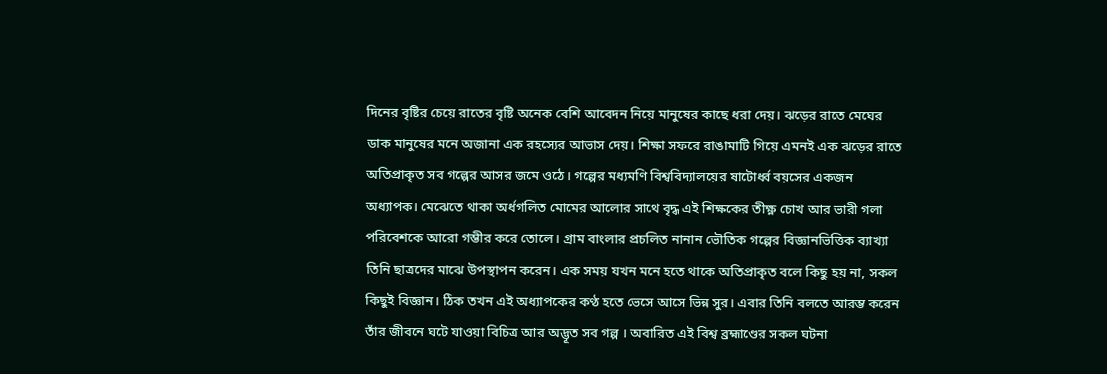দিনের বৃষ্টির চেয়ে রাতের বৃষ্টি অনেক বেশি আবেদন নিয়ে মানুষের কাছে ধরা দেয়। ঝড়ের রাতে মেঘের ডাক মানুষের মনে অজানা এক রহস্যের আভাস দেয়। শিক্ষা সফরে রাঙামাটি গিয়ে এমনই এক ঝড়ের রাতে অতিপ্রাকৃত সব গল্পের আসর জমে ওঠে। গল্পের মধ্যমণি বিশ্ববিদ্যালয়ের ষাটোর্ধ্ব বয়সের একজন অধ্যাপক। মেঝেতে থাকা অর্ধগলিত মোমের আলোর সাথে বৃদ্ধ এই শিক্ষকের তীক্ষ্ণ চোখ আর ভারী গলা পরিবেশকে আরো গম্ভীর করে তোলে। গ্রাম বাংলার প্রচলিত নানান ভৌতিক গল্পের বিজ্ঞানভিত্তিক ব্যাখ্যা তিনি ছাত্রদের মাঝে উপস্থাপন করেন। এক সময় যখন মনে হতে থাকে অতিপ্রাকৃত বলে কিছু হয় না, সকল কিছুই বিজ্ঞান। ঠিক তখন এই অধ্যাপকের কণ্ঠ হতে ভেসে আসে ভিন্ন সুর। এবার তিনি বলতে আরম্ভ করেন তাঁর জীবনে ঘটে যাওয়া বিচিত্র আর অদ্ভূত সব গল্প । অবারিত এই বিশ্ব ব্রহ্মাণ্ডের সকল ঘটনা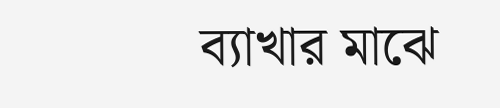ব্যাখার মাঝে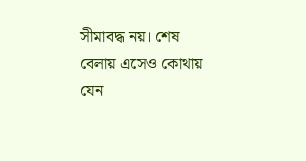সীমাবদ্ধ নয়। শেষ বেলায় এসেও কোথায় যেন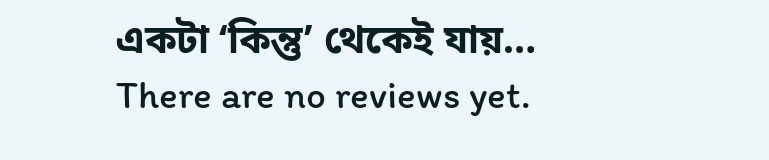একটা ‘কিন্তু’ থেকেই যায়…
There are no reviews yet.